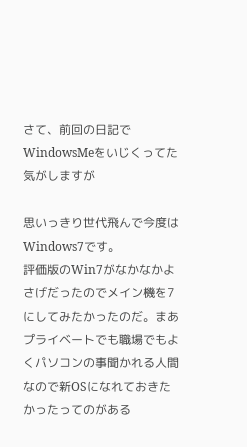さて、前回の日記でWindowsMeをいじくってた気がしますが

思いっきり世代飛んで今度はWindows7です。
評価版のWin7がなかなかよさげだったのでメイン機を7にしてみたかったのだ。まあプライベートでも職場でもよくパソコンの事聞かれる人間なので新OSになれておきたかったってのがある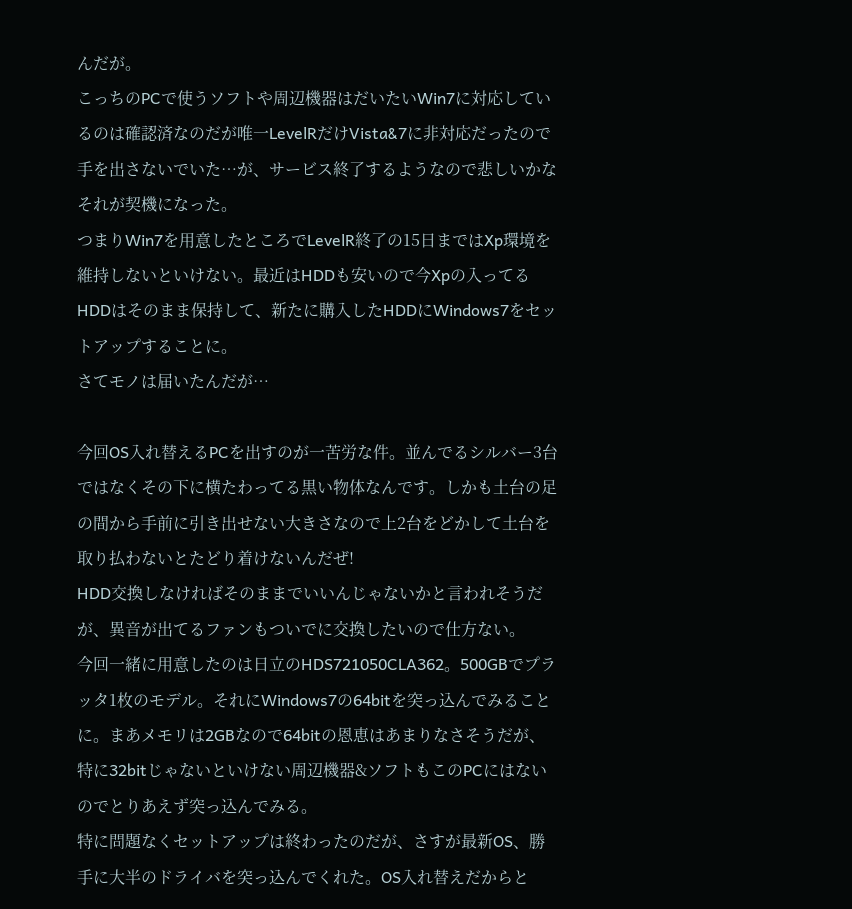んだが。
こっちのPCで使うソフトや周辺機器はだいたいWin7に対応しているのは確認済なのだが唯一LevelRだけVista&7に非対応だったので手を出さないでいた…が、サービス終了するようなので悲しいかなそれが契機になった。
つまりWin7を用意したところでLevelR終了の15日まではXp環境を維持しないといけない。最近はHDDも安いので今Xpの入ってるHDDはそのまま保持して、新たに購入したHDDにWindows7をセットアップすることに。
さてモノは届いたんだが…

今回OS入れ替えるPCを出すのが一苦労な件。並んでるシルバー3台ではなくその下に横たわってる黒い物体なんです。しかも土台の足の間から手前に引き出せない大きさなので上2台をどかして土台を取り払わないとたどり着けないんだぜ!
HDD交換しなければそのままでいいんじゃないかと言われそうだが、異音が出てるファンもついでに交換したいので仕方ない。
今回一緒に用意したのは日立のHDS721050CLA362。500GBでプラッタ1枚のモデル。それにWindows7の64bitを突っ込んでみることに。まあメモリは2GBなので64bitの恩恵はあまりなさそうだが、特に32bitじゃないといけない周辺機器&ソフトもこのPCにはないのでとりあえず突っ込んでみる。
特に問題なくセットアップは終わったのだが、さすが最新OS、勝手に大半のドライバを突っ込んでくれた。OS入れ替えだからと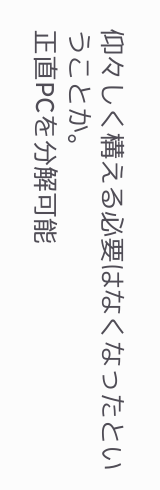仰々しく構える必要はなくなったということか。
正直PCを分解可能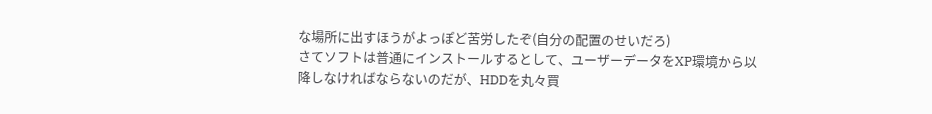な場所に出すほうがよっぽど苦労したぞ(自分の配置のせいだろ)
さてソフトは普通にインストールするとして、ユーザーデータをXP環境から以降しなければならないのだが、HDDを丸々買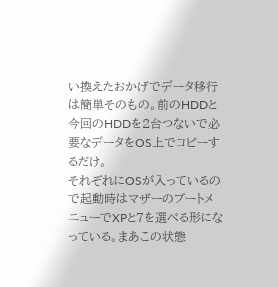い換えたおかげでデータ移行は簡単そのもの。前のHDDと今回のHDDを2台つないで必要なデータをOS上でコピーするだけ。
それぞれにOSが入っているので起動時はマザーのブートメニューでXPと7を選べる形になっている。まあこの状態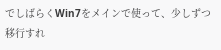でしばらくWin7をメインで使って、少しずつ移行すれ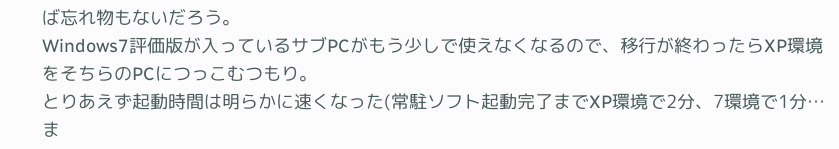ば忘れ物もないだろう。
Windows7評価版が入っているサブPCがもう少しで使えなくなるので、移行が終わったらXP環境をそちらのPCにつっこむつもり。
とりあえず起動時間は明らかに速くなった(常駐ソフト起動完了までXP環境で2分、7環境で1分…ま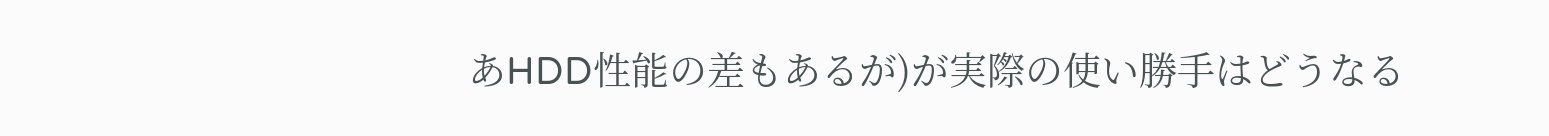あHDD性能の差もあるが)が実際の使い勝手はどうなる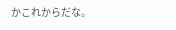かこれからだな。